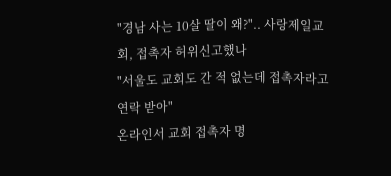"경남 사는 10살 딸이 왜?".. 사랑제일교회, 접촉자 허위신고했나
"서울도 교회도 간 적 없는데 접촉자라고 연락 받아"
온라인서 교회 접촉자 명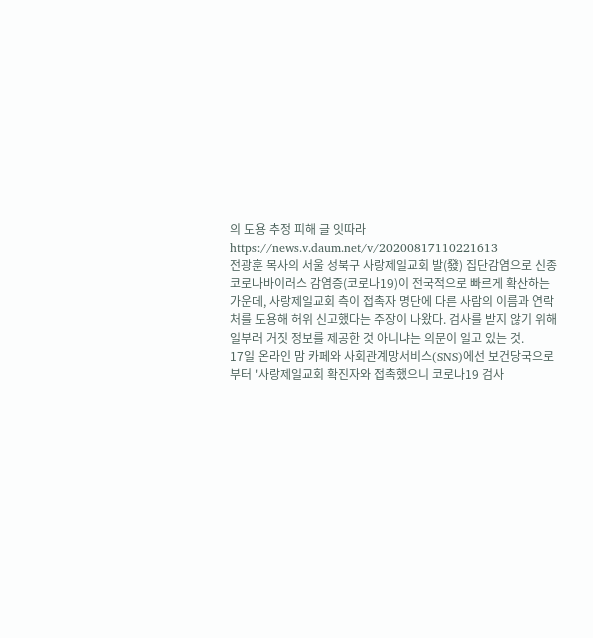의 도용 추정 피해 글 잇따라
https://news.v.daum.net/v/20200817110221613
전광훈 목사의 서울 성북구 사랑제일교회 발(發) 집단감염으로 신종 코로나바이러스 감염증(코로나19)이 전국적으로 빠르게 확산하는 가운데, 사랑제일교회 측이 접촉자 명단에 다른 사람의 이름과 연락처를 도용해 허위 신고했다는 주장이 나왔다. 검사를 받지 않기 위해 일부러 거짓 정보를 제공한 것 아니냐는 의문이 일고 있는 것.
17일 온라인 맘 카페와 사회관계망서비스(SNS)에선 보건당국으로부터 '사랑제일교회 확진자와 접촉했으니 코로나19 검사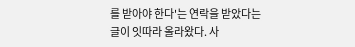를 받아야 한다'는 연락을 받았다는 글이 잇따라 올라왔다. 사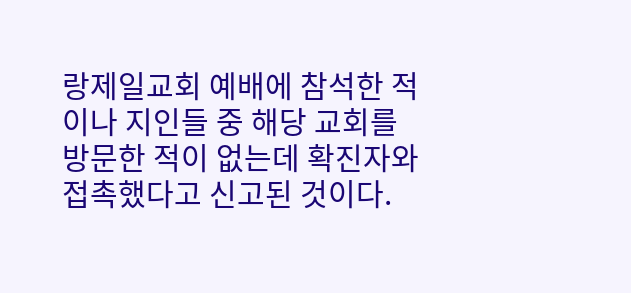랑제일교회 예배에 참석한 적이나 지인들 중 해당 교회를 방문한 적이 없는데 확진자와 접촉했다고 신고된 것이다.